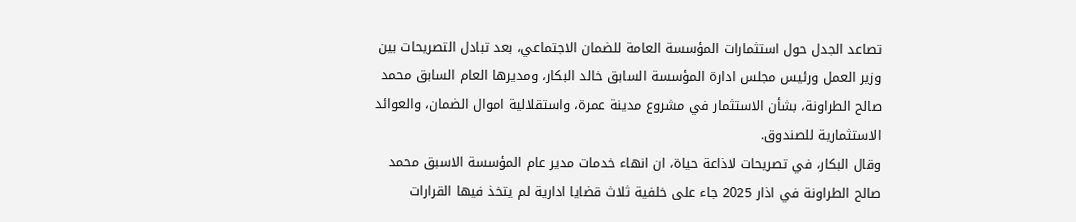تصاعد الجدل حول استثمارات المؤسسة العامة للضمان الاجتماعي، بعد تبادل التصريحات بين وزير العمل ورئيس مجلس ادارة المؤسسة السابق خالد البكار، ومديرها العام السابق محمد صالح الطراونة، بشأن الاستثمار في مشروع مدينة عمرة، واستقلالية اموال الضمان، والعوائد الاستثمارية للصندوق.
وقال البكار، في تصريحات لاذاعة حياة، ان انهاء خدمات مدير عام المؤسسة الاسبق محمد صالح الطراونة في اذار 2025 جاء على خلفية ثلاث قضايا ادارية لم يتخذ فيها القرارات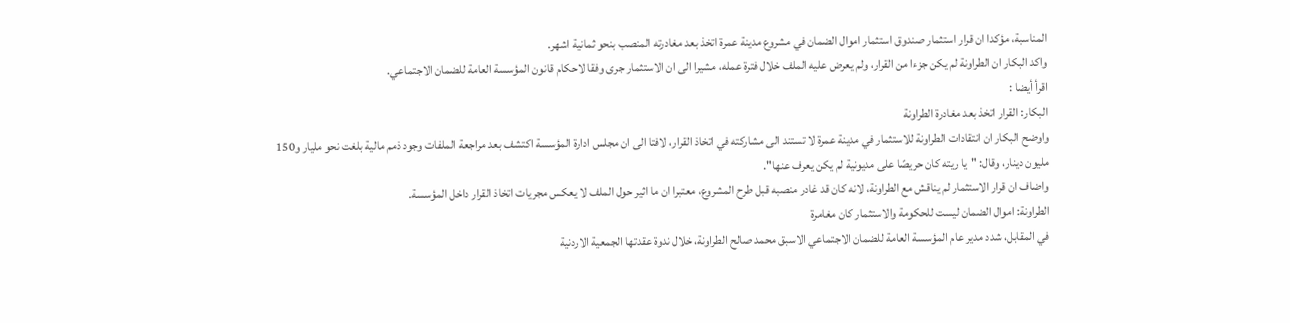المناسبة، مؤكدا ان قرار استثمار صندوق استثمار اموال الضمان في مشروع مدينة عمرة اتخذ بعد مغادرته المنصب بنحو ثمانية اشهر.
واكد البكار ان الطراونة لم يكن جزءا من القرار، ولم يعرض عليه الملف خلال فترة عمله، مشيرا الى ان الاستثمار جرى وفقا لاحكام قانون المؤسسة العامة للضمان الاجتماعي.
اقرأ أيضا :
البكار: القرار اتخذ بعد مغادرة الطراونة
واوضح البكار ان انتقادات الطراونة للاستثمار في مدينة عمرة لا تستند الى مشاركته في اتخاذ القرار، لافتا الى ان مجلس ادارة المؤسسة اكتشف بعد مراجعة الملفات وجود ذمم مالية بلغت نحو مليار و150 مليون دينار، وقال: "يا ريته كان حريصًا على مديونية لم يكن يعرف عنها".
واضاف ان قرار الاستثمار لم يناقش مع الطراونة، لانه كان قد غادر منصبه قبل طرح المشروع، معتبرا ان ما اثير حول الملف لا يعكس مجريات اتخاذ القرار داخل المؤسسة.
الطراونة: اموال الضمان ليست للحكومة والاستثمار كان مغامرة
في المقابل، شدد مدير عام المؤسسة العامة للضمان الاجتماعي الاسبق محمد صالح الطراونة، خلال ندوة عقدتها الجمعية الاردنية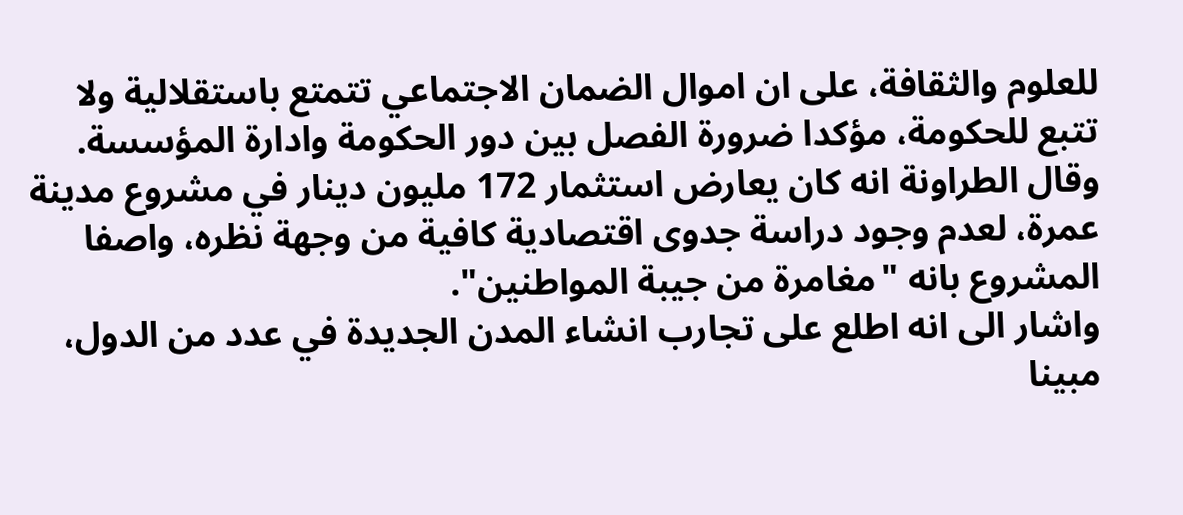للعلوم والثقافة، على ان اموال الضمان الاجتماعي تتمتع باستقلالية ولا تتبع للحكومة، مؤكدا ضرورة الفصل بين دور الحكومة وادارة المؤسسة.
وقال الطراونة انه كان يعارض استثمار 172 مليون دينار في مشروع مدينة عمرة، لعدم وجود دراسة جدوى اقتصادية كافية من وجهة نظره، واصفا المشروع بانه "مغامرة من جيبة المواطنين".
واشار الى انه اطلع على تجارب انشاء المدن الجديدة في عدد من الدول، مبينا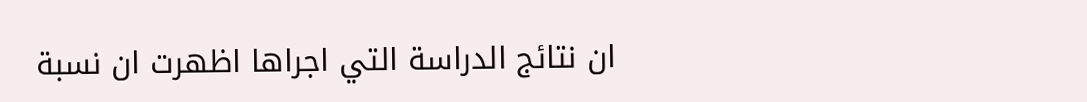ان نتائج الدراسة التي اجراها اظهرت ان نسبة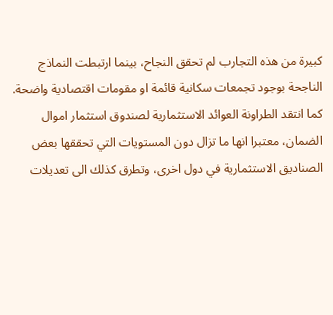كبيرة من هذه التجارب لم تحقق النجاح، بينما ارتبطت النماذج الناجحة بوجود تجمعات سكانية قائمة او مقومات اقتصادية واضحة.
كما انتقد الطراونة العوائد الاستثمارية لصندوق استثمار اموال الضمان، معتبرا انها ما تزال دون المستويات التي تحققها بعض الصناديق الاستثمارية في دول اخرى، وتطرق كذلك الى تعديلات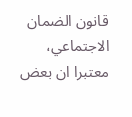قانون الضمان الاجتماعي، معتبرا ان بعض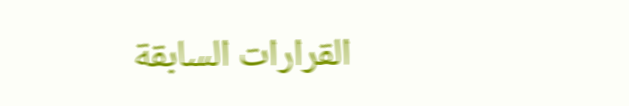القرارات السابقة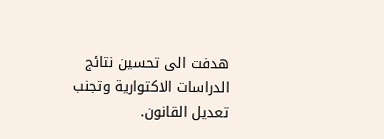هدفت الى تحسين نتائج الدراسات الاكتوارية وتجنب تعديل القانون.